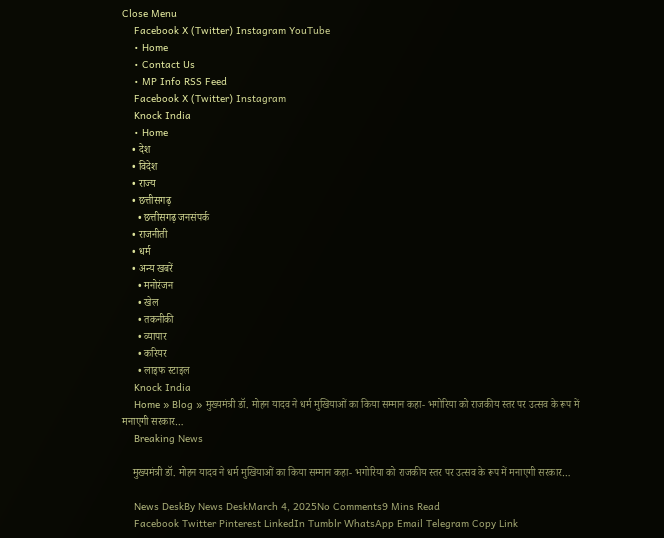Close Menu
    Facebook X (Twitter) Instagram YouTube
    • Home
    • Contact Us
    • MP Info RSS Feed
    Facebook X (Twitter) Instagram
    Knock India
    • Home
    • देश
    • विदेश
    • राज्य
    • छत्तीसगढ़
      • छत्तीसगढ़ जनसंपर्क
    • राजनीती
    • धर्म
    • अन्य खबरें
      • मनोरंजन
      • खेल
      • तकनीकी
      • व्यापार
      • करियर
      • लाइफ स्टाइल
    Knock India
    Home » Blog » मुख्यमंत्री डॉ. मोहन यादव ने धर्म मुखियाओं का किया सम्मान कहा- भगोरिया को राजकीय स्तर पर उत्सव के रूप में मनाएगी सरकार…
    Breaking News

    मुख्यमंत्री डॉ. मोहन यादव ने धर्म मुखियाओं का किया सम्मान कहा- भगोरिया को राजकीय स्तर पर उत्सव के रूप में मनाएगी सरकार…

    News DeskBy News DeskMarch 4, 2025No Comments9 Mins Read
    Facebook Twitter Pinterest LinkedIn Tumblr WhatsApp Email Telegram Copy Link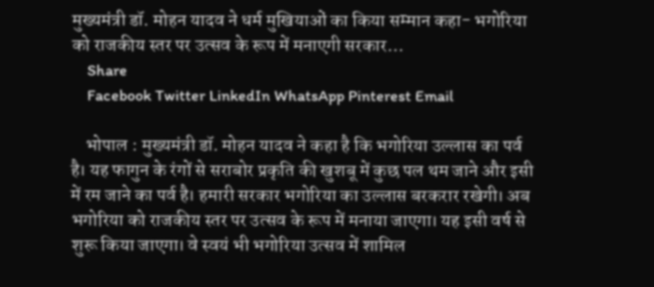मुख्यमंत्री डॉ. मोहन यादव ने धर्म मुखियाओं का किया सम्मान कहा- भगोरिया को राजकीय स्तर पर उत्सव के रूप में मनाएगी सरकार…
    Share
    Facebook Twitter LinkedIn WhatsApp Pinterest Email

    भोपाल : मुख्यमंत्री डॉ. मोहन यादव ने कहा है कि भगोरिया उल्लास का पर्व है। यह फागुन के रंगों से सराबोर प्रकृति की खुशबू में कुछ पल थम जाने और इसी में रम जाने का पर्व है। हमारी सरकार भगोरिया का उल्लास बरकरार रखेगी। अब भगोरिया को राजकीय स्तर पर उत्सव के रूप में मनाया जाएगा। यह इसी वर्ष से शुरू किया जाएगा। वे स्वयं भी भगोरिया उत्सव में शामिल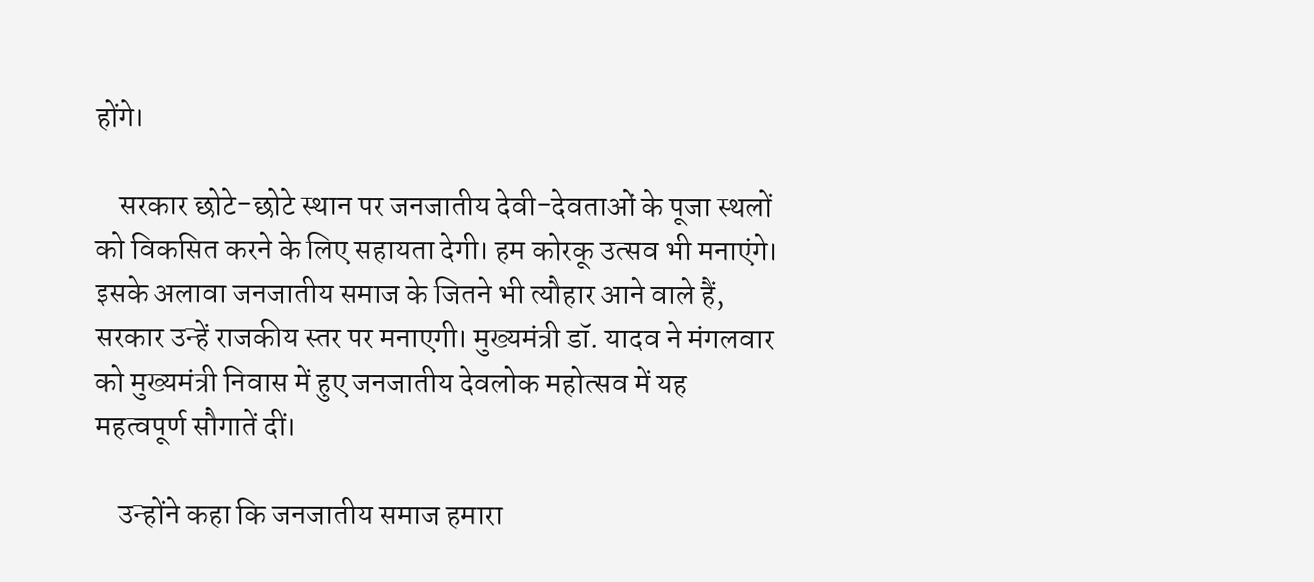होंगे।

    सरकार छोटे-छोटे स्थान पर जनजातीय देवी-देवताओं के पूजा स्थलों को विकसित करने के लिए सहायता देगी। हम कोरकू उत्सव भी मनाएंगे। इसके अलावा जनजातीय समाज के जितने भी त्यौहार आने वाले हैं, सरकार उन्हें राजकीय स्तर पर मनाएगी। मुख्यमंत्री डॉ. यादव ने मंगलवार को मुख्यमंत्री निवास में हुए जनजातीय देवलोक महोत्सव में यह महत्वपूर्ण सौगातें दीं।

    उन्होंने कहा कि जनजातीय समाज हमारा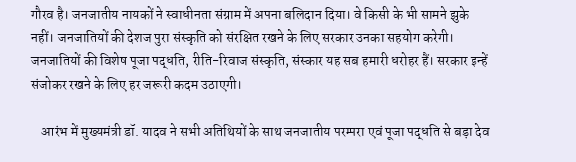गौरव है। जनजातीय नायकों ने स्वाधीनता संग्राम में अपना बलिदान दिया। वे किसी के भी सामने झुके नहीं। जनजातियों की देशज पुरा संस्कृति को संरक्षित रखने के लिए सरकार उनका सहयोग करेगी। जनजातियों की विशेष पूजा पद्धति, रीति-रिवाज संस्कृति, संस्कार यह सब हमारी धरोहर हैं। सरकार इन्हें संजोकर रखने के लिए हर जरूरी कदम उठाएगी।

    आरंभ में मुख्यमंत्री डॉ. यादव ने सभी अतिथियों के साथ जनजातीय परम्परा एवं पूजा पद्धति से बड़ा देव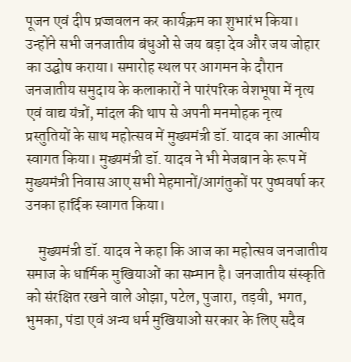पूजन एवं दीप प्रज्जवलन कर कार्यक्रम का शुभारंभ किया। उन्होंने सभी जनजातीय बंधुओं से जय बड़ा देव और जय जोहार का उद्घोष कराया। समारोह स्थल पर आगमन के दौरान जनजातीय समुदाय के कलाकारों ने पारंपरिक वेशभूषा में नृत्य एवं वाद्य यंत्रों, मांदल की थाप से अपनी मनमोहक नृत्य प्रस्तुतियों के साथ महोत्सव में मुख्यमंत्री डॉ. यादव का आत्मीय स्वागत किया। मुख्यमंत्री डॉ. यादव ने भी मेजबान के रूप में मुख्यमंत्री निवास आए सभी मेहमानों/आगंतुकों पर पुष्पवर्षा कर उनका हार्दिक स्वागत किया।

    मुख्यमंत्री डॉ. यादव ने कहा कि आज का महोत्सव जनजातीय समाज के धार्मिक मुखियाओं का सम्मान है। जनजातीय संस्कृति को संरक्षित रखने वाले ओझा, पटेल, पुजारा, तड़वी, भगत, भुमका, पंडा एवं अन्य धर्म मुखियाओं सरकार के लिए सदैव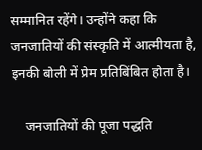सम्मानित रहेंगे। उन्होंने कहा कि जनजातियों की संस्कृति में आत्मीयता है, इनकी बोली में प्रेम प्रतिबिंबित होता है।

    जनजातियों की पूजा पद्धति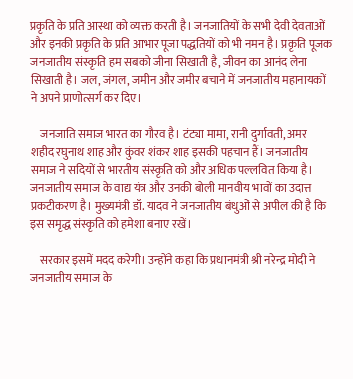प्रकृति के प्रति आस्था को व्यक्त करती है। जनजातियों के सभी देवी देवताओं और इनकी प्रकृति के प्रति आभार पूजा पद्धतियों को भी नमन है। प्रकृति पूजक जनजातीय संस्कृति हम सबको जीना सिखाती है, जीवन का आनंद लेना सिखाती है। जल, जंगल, जमीन और जमीर बचाने में जनजातीय महानायकों ने अपने प्राणोत्सर्ग कर दिए।

    जनजाति समाज भारत का गौरव है। टंट्या मामा, रानी दुर्गावती, अमर शहीद रघुनाथ शाह और कुंवर शंकर शाह इसकी पहचान हैं। जनजातीय समाज ने सदियों से भारतीय संस्कृति को और अधिक पल्लवित किया है। जनजातीय समाज के वाद्य यंत्र और उनकी बोली मानवीय भावों का उदात्त प्रकटीकरण है। मुख्यमंत्री डॉ. यादव ने जनजातीय बंधुओं से अपील की है कि इस समृद्ध संस्कृति को हमेशा बनाए रखें।

    सरकार इसमें मदद करेगी। उन्होंने कहा कि प्रधानमंत्री श्री नरेन्द्र मोदी ने जनजातीय समाज के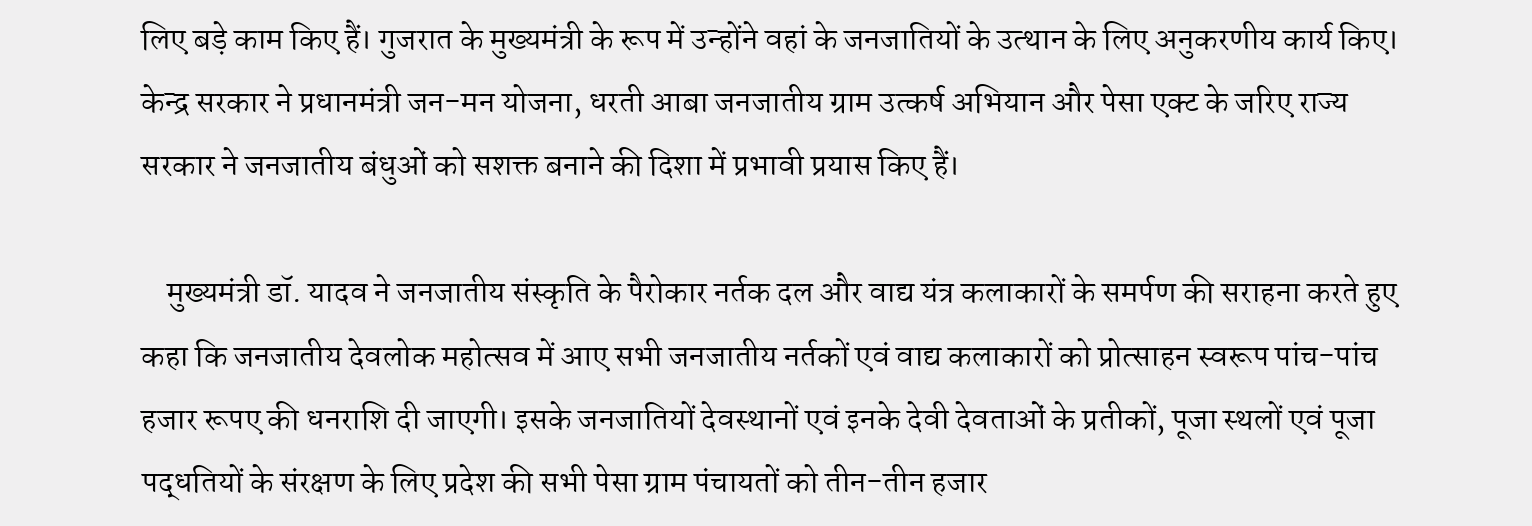लिए बड़े काम किए हैं। गुजरात के मुख्यमंत्री के रूप में उन्होंने वहां के जनजातियों के उत्थान के लिए अनुकरणीय कार्य किए। केन्द्र सरकार ने प्रधानमंत्री जन-मन योजना, धरती आबा जनजातीय ग्राम उत्कर्ष अभियान और पेसा एक्ट के जरिए राज्य सरकार ने जनजातीय बंधुओं को सशक्त बनाने की दिशा में प्रभावी प्रयास किए हैं।

    मुख्यमंत्री डॉ. यादव ने जनजातीय संस्कृति के पैरोकार नर्तक दल और वाद्य यंत्र कलाकारों के समर्पण की सराहना करते हुए कहा कि जनजातीय देवलोक महोत्सव में आए सभी जनजातीय नर्तकों एवं वाद्य कलाकारों को प्रोत्साहन स्वरूप पांच-पांच हजार रूपए की धनराशि दी जाएगी। इसके जनजातियों देवस्थानों एवं इनके देवी देवताओं के प्रतीकों, पूजा स्थलों एवं पूजा पद्धतियों के संरक्षण के लिए प्रदेश की सभी पेसा ग्राम पंचायतों को तीन-तीन हजार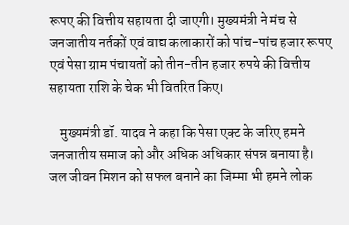रूपए की वित्तीय सहायता दी जाएगी। मुख्यमंत्री ने मंच से जनजातीय नर्तकों एवं वाद्य कलाकारों को पांच-पांच हजार रूपए एवं पेसा ग्राम पंचायतों को तीन-तीन हजार रुपये की वित्तीय सहायता राशि के चेक भी वितरित किए।

    मुख्यमंत्री डॉ. यादव ने कहा कि पेसा एक्ट के जरिए हमने जनजातीय समाज को और अधिक अधिकार संपन्न बनाया है। जल जीवन मिशन को सफल बनाने का जिम्मा भी हमने लोक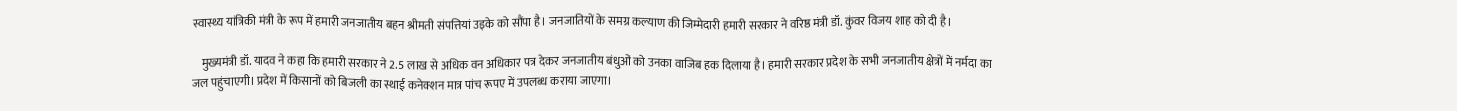स्वास्थ्य यांत्रिकी मंत्री के रूप में हमारी जनजातीय बहन श्रीमती संपत्तियां उइके को सौंपा है। जनजातियों के समग्र कल्याण की जिम्मेदारी हमारी सरकार ने वरिष्ठ मंत्री डॉ. कुंवर विजय शाह को दी है।

    मुख्यमंत्री डॉ. यादव ने कहा कि हमारी सरकार ने 2.5 लाख से अधिक वन अधिकार पत्र देकर जनजातीय बंधुओं को उनका वाजिब हक दिलाया है। हमारी सरकार प्रदेश के सभी जनजातीय क्षेत्रों में नर्मदा का जल पहुंचाएगी। प्रदेश में किसानों को बिजली का स्थाई कनेक्शन मात्र पांच रूपए में उपलब्ध कराया जाएगा।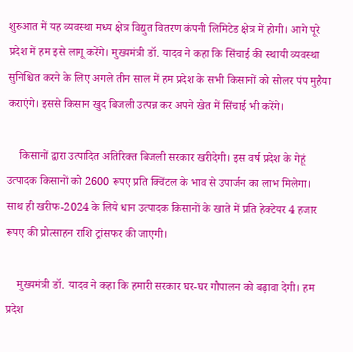शुरुआत में यह व्यवस्था मध्य क्षेत्र विद्युत वितरण कंपनी लिमिटेड क्षेत्र में होगी। आगे पूरे प्रदेश में हम इसे लागू करेंगे। मुख्यमंत्री डॉ. यादव ने कहा कि सिंचाई की स्थायी व्यवस्था सुनिश्चित करने के लिए अगले तीन साल में हम प्रदेश के सभी किसानों को सोलर पंप मुहैया कराएंगे। इससे किसान खुद बिजली उत्पन्न कर अपने खेत में सिंचाई भी करेंगे।

    किसानों द्वारा उत्पादित अतिरिक्त बिजली सरकार खरीदेगी। इस वर्ष प्रदेश के गेहूं उत्पादक किसानों को 2600 रूपए प्रति क्विंटल के भाव से उपार्जन का लाभ मिलेगा। साथ ही खरीफ-2024 के लिये धान उत्पादक किसानों के खाते में प्रति हेक्टेयर 4 हजार रूपए की प्रोत्साहन राशि ट्रांसफर की जाएगी।

    मुख्यमंत्री डॉ. यादव ने कहा कि हमारी सरकार घर-घर गौपालन को बढ़ावा देगी। हम प्रदेश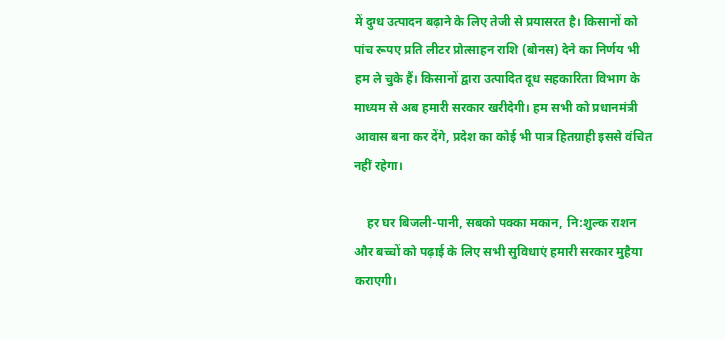में दुग्ध उत्पादन बढ़ाने के लिए तेजी से प्रयासरत है। किसानों को पांच रूपए प्रति लीटर प्रोत्साहन राशि (बोनस) देने का निर्णय भी हम ले चुके हैं। किसानों द्वारा उत्पादित दूध सहकारिता विभाग के माध्यम से अब हमारी सरकार खरीदेगी। हम सभी को प्रधानमंत्री आवास बना कर देंगे, प्रदेश का कोई भी पात्र हितग्राही इससे वंचित नहीं रहेगा।

    हर घर बिजली-पानी, सबको पक्का मकान, नि:शुल्क राशन और बच्चों को पढ़ाई के लिए सभी सुविधाएं हमारी सरकार मुहैया कराएगी।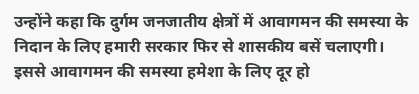उन्होंने कहा कि दुर्गम जनजातीय क्षेत्रों में आवागमन की समस्या के निदान के लिए हमारी सरकार फिर से शासकीय बसें चलाएगी। इससे आवागमन की समस्या हमेशा के लिए दूर हो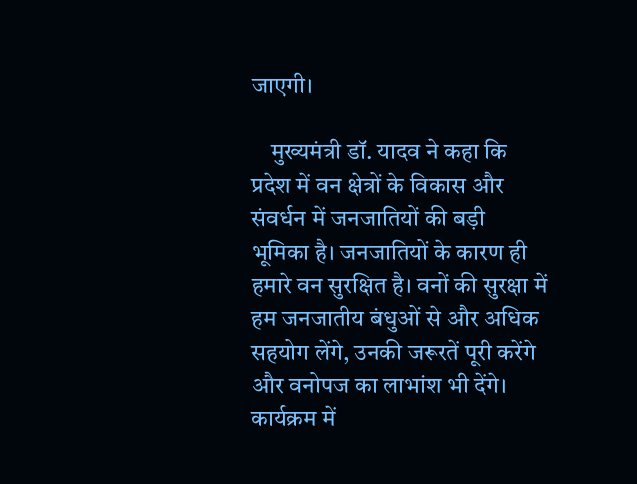जाएगी।

    मुख्यमंत्री डॉ. यादव ने कहा कि प्रदेश में वन क्षेत्रों के विकास और संवर्धन में जनजातियों की बड़ी भूमिका है। जनजातियों के कारण ही हमारे वन सुरक्षित है। वनों की सुरक्षा में हम जनजातीय बंधुओं से और अधिक सहयोग लेंगे, उनकी जरूरतें पूरी करेंगे और वनोपज का लाभांश भी देंगे। कार्यक्रम में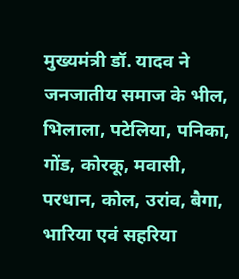मुख्यमंत्री डॉ. यादव ने जनजातीय समाज के भील, भिलाला, पटेलिया, पनिका, गोंड, कोरकू, मवासी, परधान, कोल, उरांव, बैगा, भारिया एवं सहरिया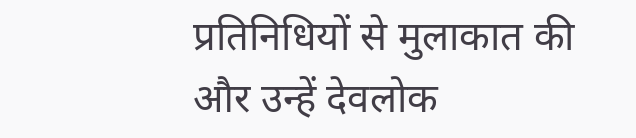प्रतिनिधियों से मुलाकात की और उन्हें देवलोक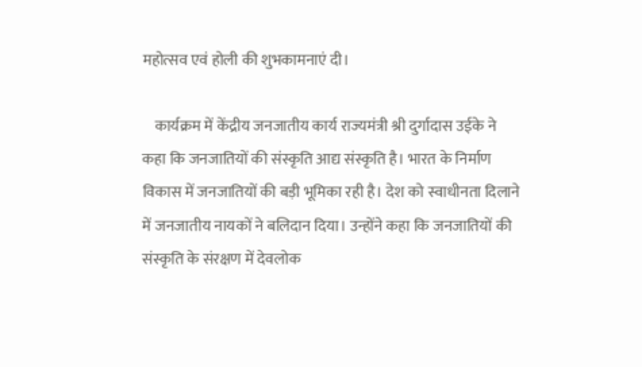महोत्सव एवं होली की शुभकामनाएं दी।

    कार्यक्रम में केंद्रीय जनजातीय कार्य राज्यमंत्री श्री दुर्गादास उईके ने कहा कि जनजातियों की संस्कृति आद्य संस्कृति है। भारत के निर्माण विकास में जनजातियों की बड़ी भूमिका रही है। देश को स्वाधीनता दिलाने में जनजातीय नायकों ने बलिदान दिया। उन्होंने कहा कि जनजातियों की संस्कृति के संरक्षण में देवलोक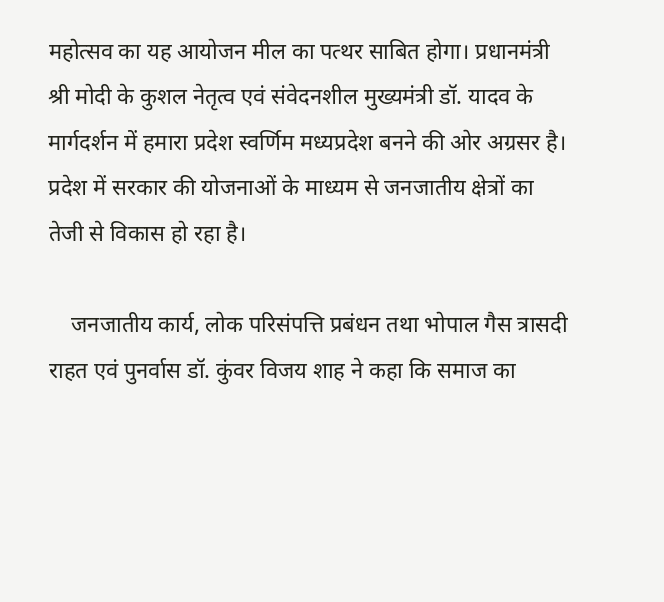महोत्सव का यह आयोजन मील का पत्थर साबित होगा। प्रधानमंत्री श्री मोदी के कुशल नेतृत्व एवं संवेदनशील मुख्यमंत्री डॉ. यादव के मार्गदर्शन में हमारा प्रदेश स्वर्णिम मध्यप्रदेश बनने की ओर अग्रसर है। प्रदेश में सरकार की योजनाओं के माध्यम से जनजातीय क्षेत्रों का तेजी से विकास हो रहा है।

    जनजातीय कार्य, लोक परिसंपत्ति प्रबंधन तथा भोपाल गैस त्रासदी राहत एवं पुनर्वास डॉ. कुंवर विजय शाह ने कहा कि समाज का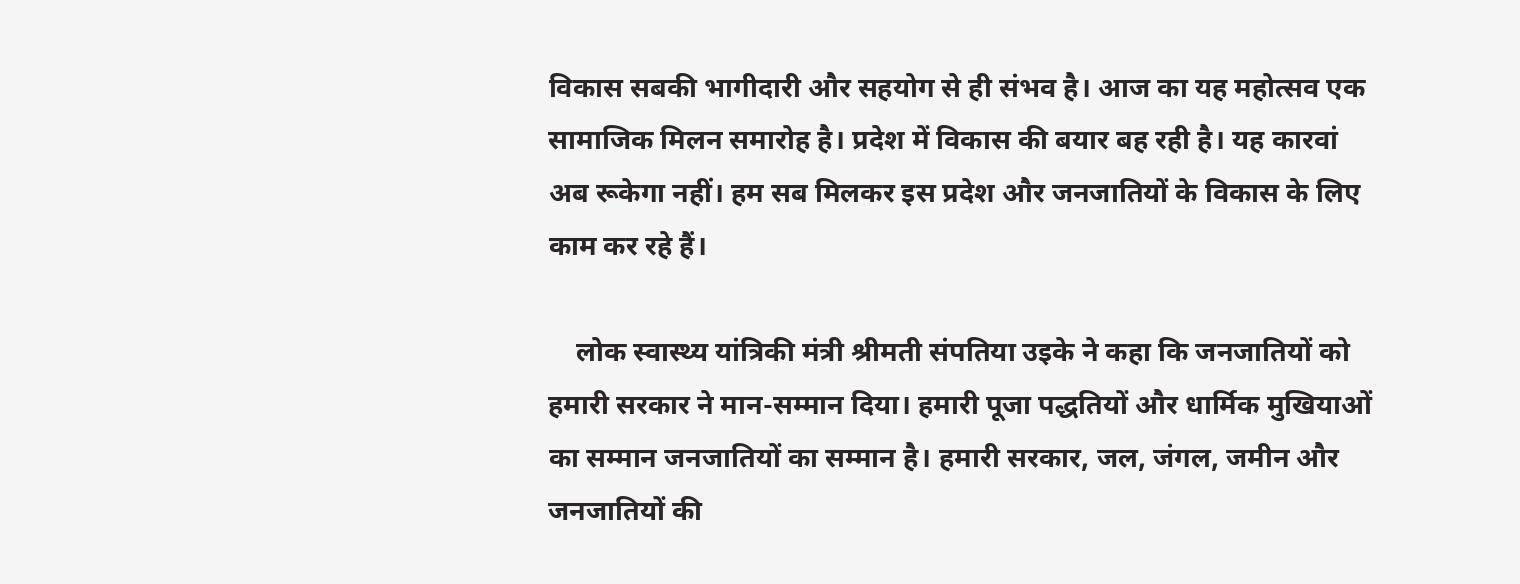विकास सबकी भागीदारी और सहयोग से ही संभव है। आज का यह महोत्सव एक सामाजिक मिलन समारोह है। प्रदेश में विकास की बयार बह रही है। यह कारवां अब रूकेगा नहीं। हम सब मिलकर इस प्रदेश और जनजातियों के विकास के लिए काम कर रहे हैं।

    लोक स्वास्थ्य यांत्रिकी मंत्री श्रीमती संपतिया उइके ने कहा कि जनजातियों को हमारी सरकार ने मान-सम्मान दिया। हमारी पूजा पद्धतियों और धार्मिक मुखियाओं का सम्मान जनजातियों का सम्मान है। हमारी सरकार, जल, जंगल, जमीन और जनजातियों की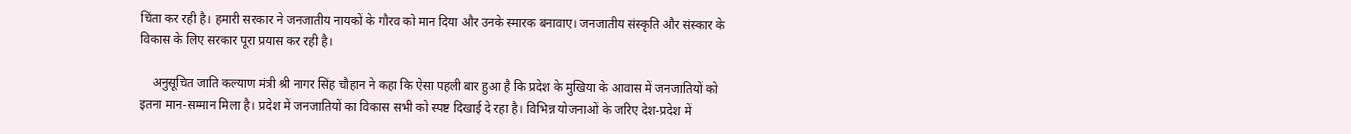चिंता कर रही है। हमारी सरकार ने जनजातीय नायकों के गौरव को मान दिया और उनके स्मारक बनावाए। जनजातीय संस्कृति और संस्कार के विकास के लिए सरकार पूरा प्रयास कर रही है।

    अनुसूचित जाति कल्याण मंत्री श्री नागर सिंह चौहान ने कहा कि ऐसा पहली बार हुआ है कि प्रदेश के मुखिया के आवास में जनजातियों को इतना मान-सम्मान मिला है। प्रदेश में जनजातियों का ‍विकास सभी को स्पष्ट दिखाई दे रहा है। विभिन्न योजनाओं के जरिए देश-प्रदेश में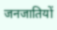जनजातियों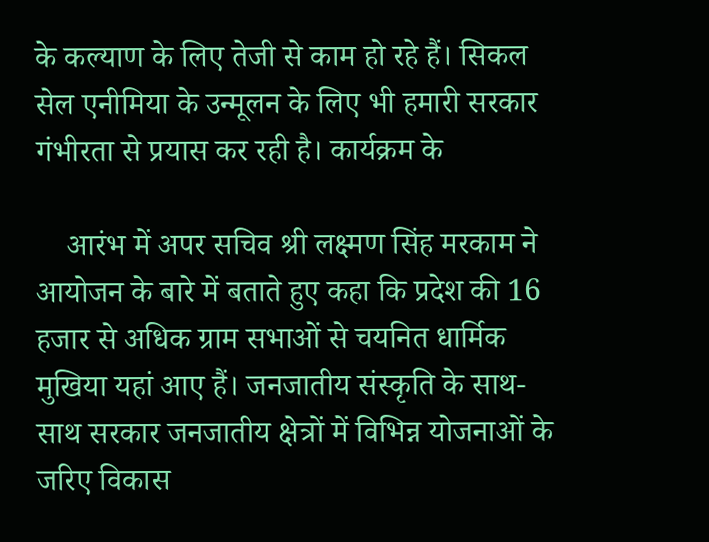के कल्याण के लिए तेजी से काम हो रहे हैं। सिकल सेल एनीमिया के उन्मूलन के लिए भी हमारी सरकार गंभीरता से प्रयास कर रही है। कार्यक्रम के

    आरंभ में अपर सचिव श्री लक्ष्मण सिंह मरकाम ने आयोजन के बारे में बताते हुए कहा कि प्रदेश की 16 हजार से अधिक ग्राम सभाओं से चयनित धार्मिक मुखिया यहां आए हैं। जनजातीय संस्कृति के साथ-साथ सरकार जनजातीय क्षेत्रों में विभिन्न योजनाओं के जरिए विकास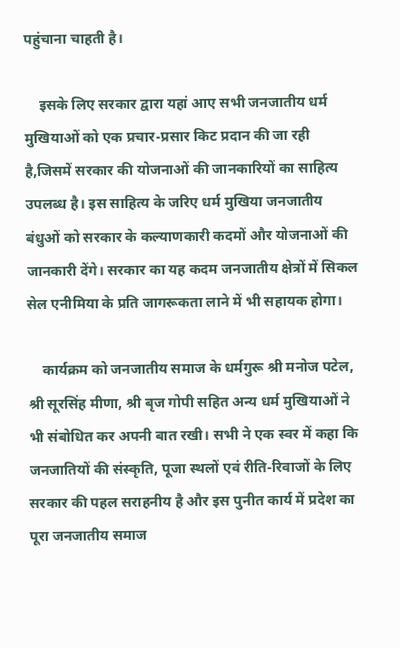पहुंचाना चाहती है।

    इसके लिए सरकार द्वारा यहां आए सभी जनजातीय धर्म मुखियाओं को एक प्रचार-प्रसार किट प्रदान की जा रही है,जिसमें सरकार की योजनाओं की जानकारियों का साहित्य उपलब्ध है। इस साहित्य के जरिए धर्म मुखिया जनजातीय बंधुओं को सरकार के कल्याणकारी कदमों और योजनाओं की जानकारी देंगे। सरकार का यह कदम जनजातीय क्षेत्रों में सिकल सेल एनीमिया के प्रति जागरूकता लाने में भी सहायक होगा।

    कार्यक्रम को जनजातीय समाज के धर्मगुरू श्री मनोज पटेल, श्री सूरसिंह मीणा, श्री बृज गोपी सहित अन्य धर्म मुखियाओं ने भी संबोधित कर अपनी बात रखी। सभी ने एक स्वर में कहा कि जनजातियों की संस्कृति, पूजा स्थलों एवं रीति-रिवाजों के लिए सरकार की पहल सराहनीय है और इस पुनीत कार्य में प्रदेश का पूरा जनजातीय समाज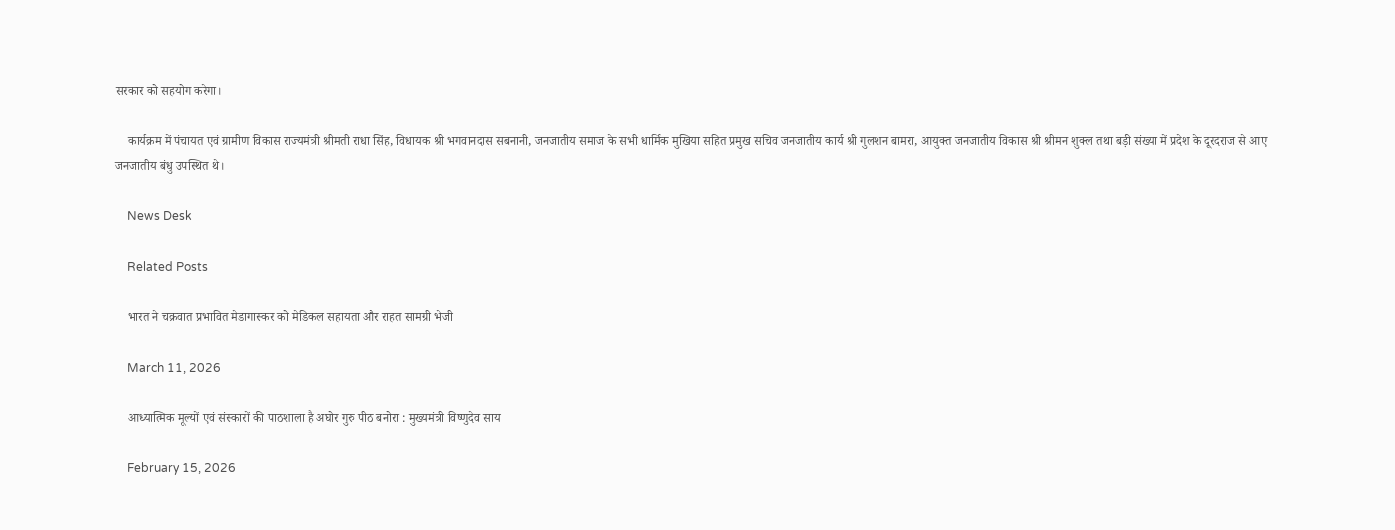सरकार को सहयोग करेगा।

    कार्यक्रम में पंचायत एवं ग्रामीण विकास राज्यमंत्री श्रीमती राधा सिंह, विधायक श्री भगवानदास सबनानी, जनजातीय समाज के सभी धार्मिक मुखिया सहित प्रमुख सचिव जनजातीय कार्य श्री गुलशन बामरा, आयुक्त जनजातीय विकास श्री श्रीमन शुक्ल तथा बड़ी संख्या में प्रदेश के दूरदराज से आए जनजातीय बंधु उपस्थित थे।

    News Desk

    Related Posts

    भारत ने चक्रवात प्रभावित मेडागास्कर को मेडिकल सहायता और राहत सामग्री भेजी

    March 11, 2026

    आध्यात्मिक मूल्यों एवं संस्कारों की पाठशाला है अघोर गुरु पीठ बनोरा : मुख्यमंत्री विष्णुदेव साय

    February 15, 2026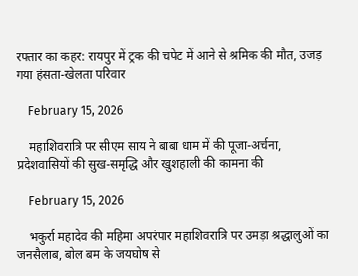रफ्तार का कहर: रायपुर में ट्रक की चपेट में आने से श्रमिक की मौत, उजड़ गया हंसता-खेलता परिवार

    February 15, 2026

    महाशिवरात्रि पर सीएम साय ने बाबा धाम में की पूजा-अर्चना, प्रदेशवासियों की सुख-समृद्धि और खुशहाली की कामना की

    February 15, 2026

    भकुर्रा महादेव की महिमा अपरंपार महाशिवरात्रि पर उमड़ा श्रद्धालुओं का जनसैलाब, बोल बम के जयघोष से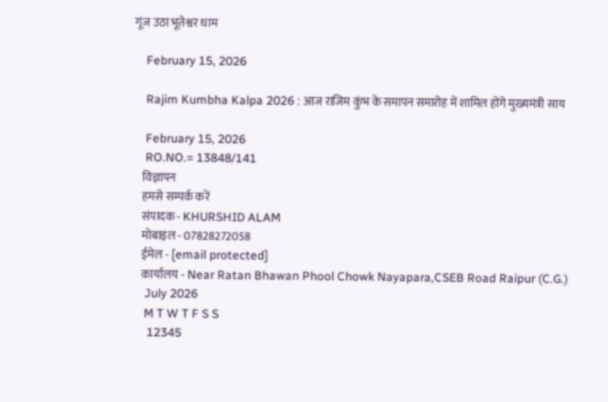गूंज उठा भूतेश्वर धाम

    February 15, 2026

    Rajim Kumbha Kalpa 2026 : आज राजिम कुंभ के समापन समारोह में शामिल होंगे मुख्यमंत्री साय

    February 15, 2026
    RO.NO.= 13848/141
    विज्ञापन
    हमसे सम्पर्क करें
    संपादक - KHURSHID ALAM
    मोबाइल - 07828272058
    ईमेल - [email protected]
    कार्यालय - Near Ratan Bhawan Phool Chowk Nayapara,CSEB Road Raipur (C.G.)
    July 2026
    M T W T F S S
     12345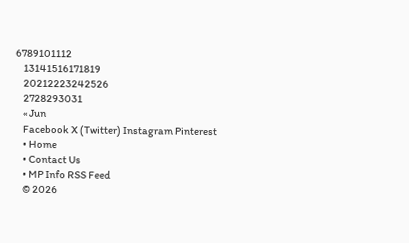6789101112
    13141516171819
    20212223242526
    2728293031
    « Jun
    Facebook X (Twitter) Instagram Pinterest
    • Home
    • Contact Us
    • MP Info RSS Feed
    © 2026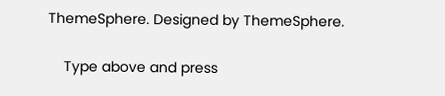ThemeSphere. Designed by ThemeSphere.

    Type above and press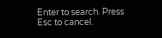Enter to search. Press Esc to cancel.